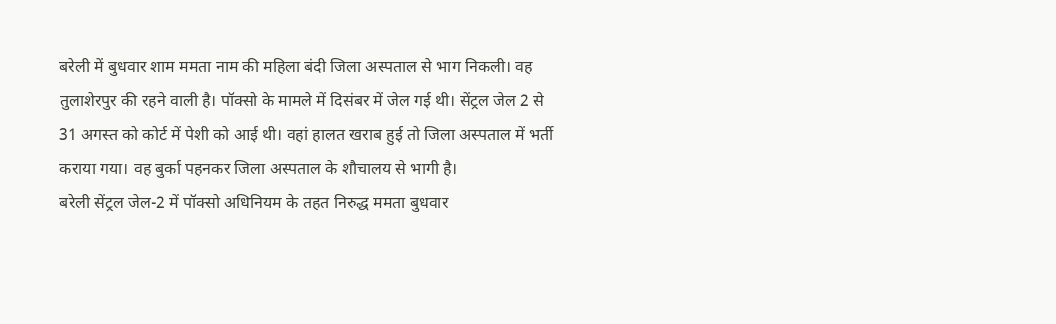बरेली में बुधवार शाम ममता नाम की महिला बंदी जिला अस्पताल से भाग निकली। वह तुलाशेरपुर की रहने वाली है। पॉक्सो के मामले में दिसंबर में जेल गई थी। सेंट्रल जेल 2 से 31 अगस्त को कोर्ट में पेशी को आई थी। वहां हालत खराब हुई तो जिला अस्पताल में भर्ती कराया गया। वह बुर्का पहनकर जिला अस्पताल के शौचालय से भागी है।
बरेली सेंट्रल जेल-2 में पॉक्सो अधिनियम के तहत निरुद्ध ममता बुधवार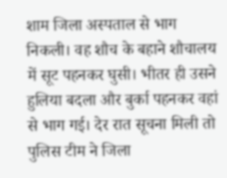शाम जिला अस्पताल से भाग निकली। वह शौच के बहाने शौचालय में सूट पहनकर घुसी। भीतर ही उसने हुलिया बदला और बुर्का पहनकर वहां से भाग गई। देर रात सूचना मिली तो पुलिस टीम ने जिला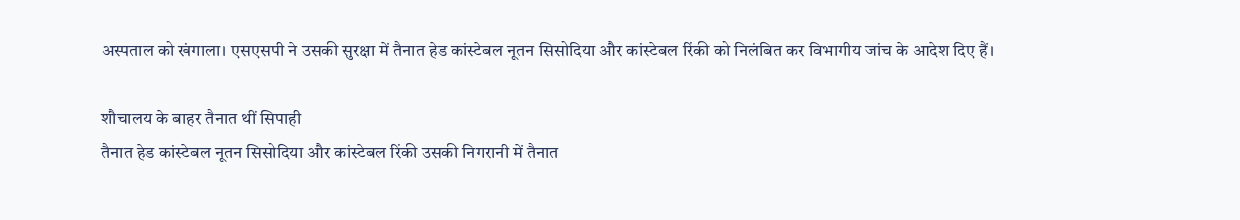अस्पताल को खंगाला। एसएसपी ने उसकी सुरक्षा में तैनात हेड कांस्टेबल नूतन सिसोदिया और कांस्टेबल रिंकी को निलंबित कर विभागीय जांच के आदेश दिए हैं।

शौचालय के बाहर तैनात थीं सिपाही
तैनात हेड कांस्टेबल नूतन सिसोदिया और कांस्टेबल रिंकी उसकी निगरानी में तैनात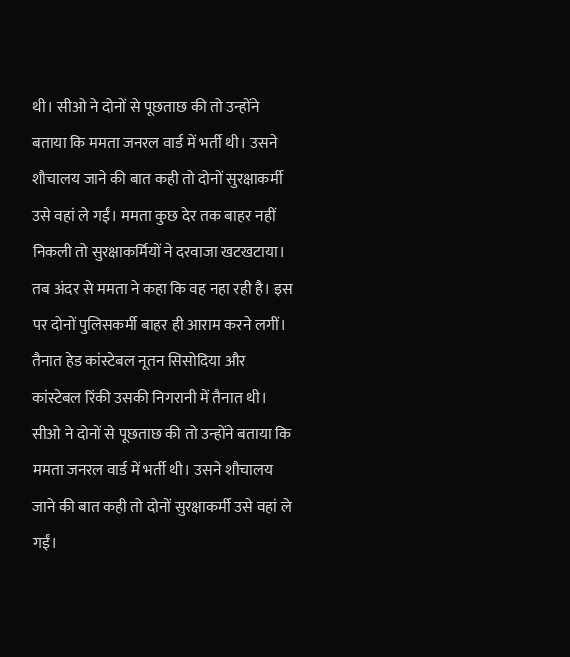थी। सीओ ने दोनों से पूछताछ की तो उन्होंने बताया कि ममता जनरल वार्ड में भर्ती थी। उसने शौचालय जाने की बात कही तो दोनों सुरक्षाकर्मी उसे वहां ले गईं। ममता कुछ देर तक बाहर नहीं निकली तो सुरक्षाकर्मियों ने दरवाजा खटखटाया। तब अंदर से ममता ने कहा कि वह नहा रही है। इस पर दोनों पुलिसकर्मी बाहर ही आराम करने लगीं।
तैनात हेड कांस्टेबल नूतन सिसोदिया और कांस्टेबल रिंकी उसकी निगरानी में तैनात थी। सीओ ने दोनों से पूछताछ की तो उन्होंने बताया कि ममता जनरल वार्ड में भर्ती थी। उसने शौचालय जाने की बात कही तो दोनों सुरक्षाकर्मी उसे वहां ले गईं।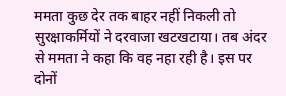ममता कुछ देर तक बाहर नहीं निकली तो सुरक्षाकर्मियों ने दरवाजा खटखटाया। तब अंदर से ममता ने कहा कि वह नहा रही है। इस पर दोनों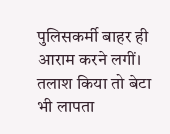पुलिसकर्मी बाहर ही आराम करने लगीं।
तलाश किया तो बेटा भी लापता